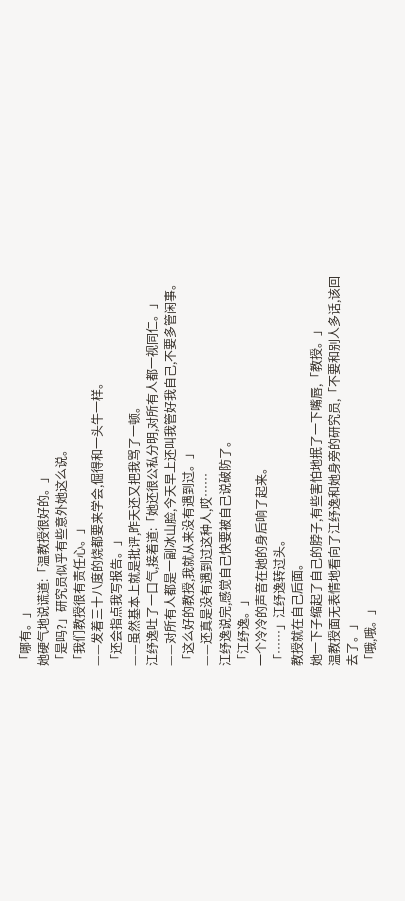「哪有。」
她硬气地说谎道:「温教授很好的。」
「是吗?」研究员似乎有些意外她这么说。
「我们教授很有责任心。」
——发着三十八度的烧都要来学会,倔得和一头牛一样。
「还会指点我写报告。」
——虽然基本上就是批评,昨天还又把我骂了一顿。
江纾逸吐了一口气,接着道:「她还很公私分明,对所有人都一视同仁。」
——对所有人都是一副冰山脸,今天早上还叫我管好我自己,不要多管闲事。
「这么好的教授,我就从来没有遇到过。」
——还真是没有遇到过这种人,哎……
江纾逸说完,感觉自己快要被自己说破防了。
「江纾逸。」
一个冷冷的声音在她的身后响了起来。
「……」江纾逸转过头。
教授就在自己后面。
她一下子缩起了自己的脖子,有些害怕地抿了一下嘴唇,「教授。」
温教授面无表情地看向了江纾逸和她身旁的研究员,「不要和别人多话,该回去了。」
「哦,哦。」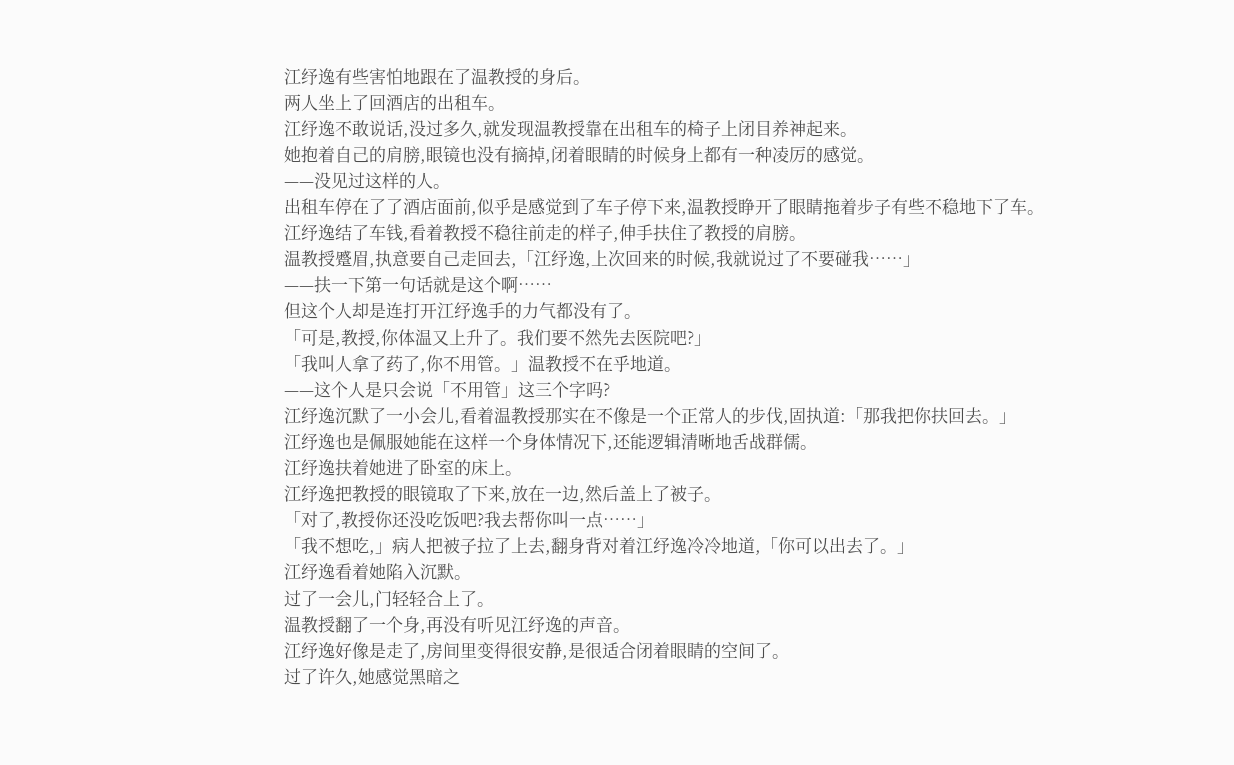江纾逸有些害怕地跟在了温教授的身后。
两人坐上了回酒店的出租车。
江纾逸不敢说话,没过多久,就发现温教授靠在出租车的椅子上闭目养神起来。
她抱着自己的肩膀,眼镜也没有摘掉,闭着眼睛的时候身上都有一种凌厉的感觉。
——没见过这样的人。
出租车停在了了酒店面前,似乎是感觉到了车子停下来,温教授睁开了眼睛拖着步子有些不稳地下了车。
江纾逸结了车钱,看着教授不稳往前走的样子,伸手扶住了教授的肩膀。
温教授蹙眉,执意要自己走回去,「江纾逸,上次回来的时候,我就说过了不要碰我……」
——扶一下第一句话就是这个啊……
但这个人却是连打开江纾逸手的力气都没有了。
「可是,教授,你体温又上升了。我们要不然先去医院吧?」
「我叫人拿了药了,你不用管。」温教授不在乎地道。
——这个人是只会说「不用管」这三个字吗?
江纾逸沉默了一小会儿,看着温教授那实在不像是一个正常人的步伐,固执道:「那我把你扶回去。」
江纾逸也是佩服她能在这样一个身体情况下,还能逻辑清晰地舌战群儒。
江纾逸扶着她进了卧室的床上。
江纾逸把教授的眼镜取了下来,放在一边,然后盖上了被子。
「对了,教授你还没吃饭吧?我去帮你叫一点……」
「我不想吃,」病人把被子拉了上去,翻身背对着江纾逸冷冷地道,「你可以出去了。」
江纾逸看着她陷入沉默。
过了一会儿,门轻轻合上了。
温教授翻了一个身,再没有听见江纾逸的声音。
江纾逸好像是走了,房间里变得很安静,是很适合闭着眼睛的空间了。
过了许久,她感觉黑暗之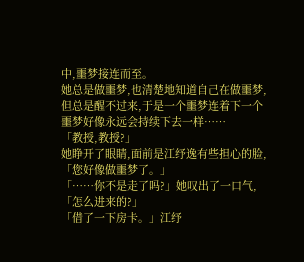中,噩梦接连而至。
她总是做噩梦,也清楚地知道自己在做噩梦,但总是醒不过来,于是一个噩梦连着下一个噩梦好像永远会持续下去一样……
「教授,教授?」
她睁开了眼睛,面前是江纾逸有些担心的脸,「您好像做噩梦了。」
「……你不是走了吗?」她叹出了一口气,「怎么进来的?」
「借了一下房卡。」江纾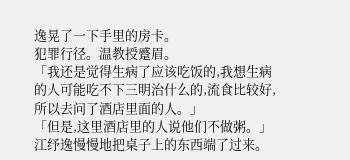逸晃了一下手里的房卡。
犯罪行径。温教授蹙眉。
「我还是觉得生病了应该吃饭的,我想生病的人可能吃不下三明治什么的,流食比较好,所以去问了酒店里面的人。」
「但是,这里酒店里的人说他们不做粥。」江纾逸慢慢地把桌子上的东西端了过来。